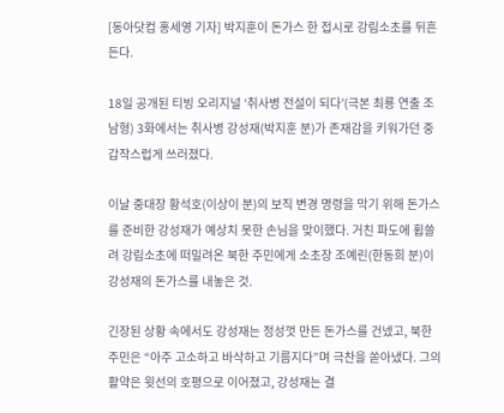[동아닷컴 홍세영 기자] 박지훈이 돈가스 한 접시로 강림소초를 뒤흔든다.

18일 공개된 티빙 오리지널 ‘취사병 전설이 되다’(극본 최룡 연출 조남형) 3화에서는 취사병 강성재(박지훈 분)가 존재감을 키워가던 중 갑작스럽게 쓰러졌다.

이날 중대장 황석호(이상이 분)의 보직 변경 명령을 막기 위해 돈가스를 준비한 강성재가 예상치 못한 손님을 맞이했다. 거친 파도에 휩쓸려 강림소초에 떠밀려온 북한 주민에게 소초장 조예린(한동희 분)이 강성재의 돈가스를 내놓은 것.

긴장된 상황 속에서도 강성재는 정성껏 만든 돈가스를 건넸고, 북한 주민은 “아주 고소하고 바삭하고 기름지다”며 극찬을 쏟아냈다. 그의 활약은 윗선의 호평으로 이어졌고, 강성재는 결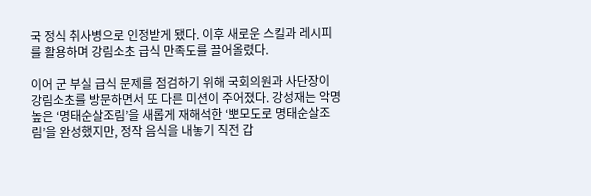국 정식 취사병으로 인정받게 됐다. 이후 새로운 스킬과 레시피를 활용하며 강림소초 급식 만족도를 끌어올렸다.

이어 군 부실 급식 문제를 점검하기 위해 국회의원과 사단장이 강림소초를 방문하면서 또 다른 미션이 주어졌다. 강성재는 악명 높은 ‘명태순살조림’을 새롭게 재해석한 ‘뽀모도로 명태순살조림’을 완성했지만, 정작 음식을 내놓기 직전 갑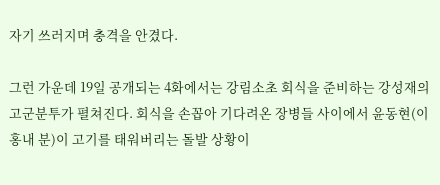자기 쓰러지며 충격을 안겼다.

그런 가운데 19일 공개되는 4화에서는 강림소초 회식을 준비하는 강성재의 고군분투가 펼쳐진다. 회식을 손꼽아 기다려온 장병들 사이에서 윤동현(이홍내 분)이 고기를 태워버리는 돌발 상황이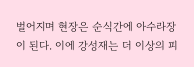벌어지며 현장은 순식간에 아수라장이 된다. 이에 강성재는 더 이상의 피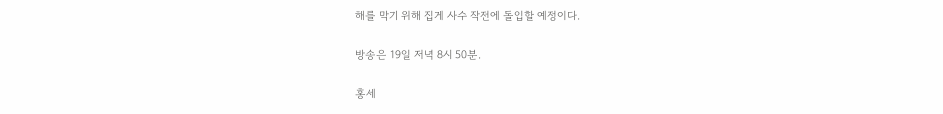해를 막기 위해 집게 사수 작전에 돌입할 예정이다.

방송은 19일 저녁 8시 50분.

홍세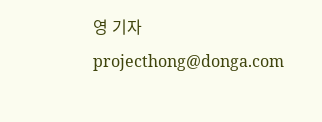영 기자 projecthong@donga.com